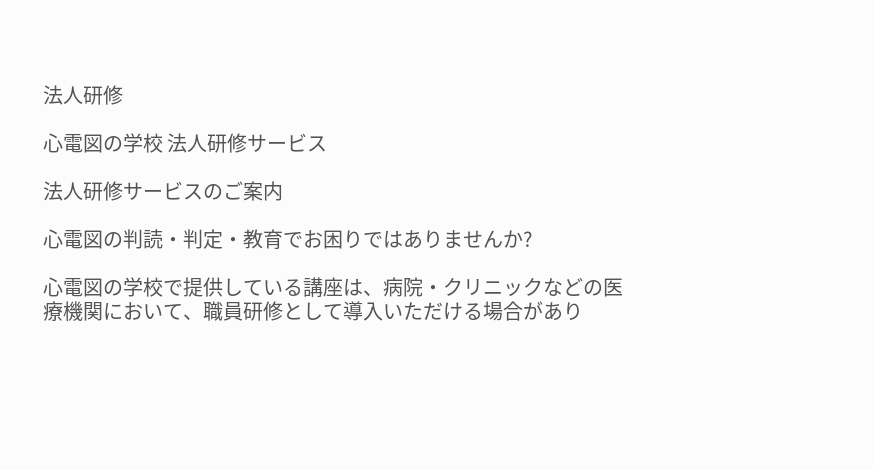法人研修

心電図の学校 法人研修サービス

法人研修サービスのご案内

心電図の判読・判定・教育でお困りではありませんか?

心電図の学校で提供している講座は、病院・クリニックなどの医療機関において、職員研修として導入いただける場合があり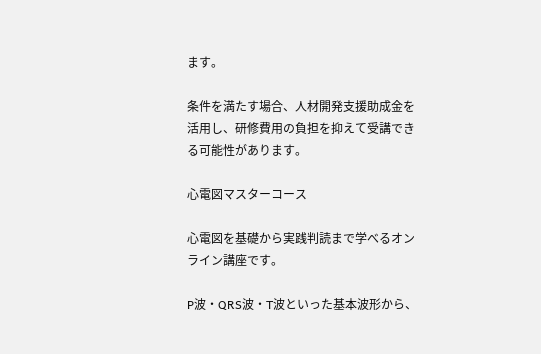ます。

条件を満たす場合、人材開発支援助成金を活用し、研修費用の負担を抑えて受講できる可能性があります。

心電図マスターコース

心電図を基礎から実践判読まで学べるオンライン講座です。

P波・QRS波・T波といった基本波形から、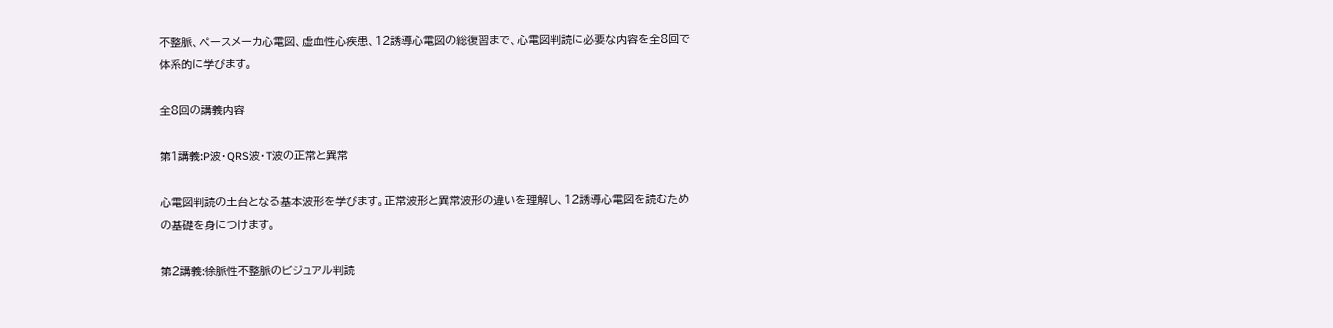不整脈、ペースメーカ心電図、虚血性心疾患、12誘導心電図の総復習まで、心電図判読に必要な内容を全8回で体系的に学びます。

全8回の講義内容

第1講義:P波・QRS波・T波の正常と異常

心電図判読の土台となる基本波形を学びます。正常波形と異常波形の違いを理解し、12誘導心電図を読むための基礎を身につけます。

第2講義:徐脈性不整脈のビジュアル判読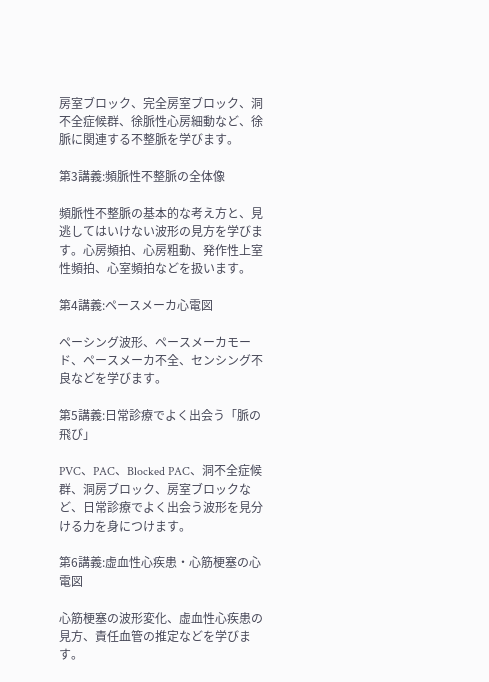房室ブロック、完全房室ブロック、洞不全症候群、徐脈性心房細動など、徐脈に関連する不整脈を学びます。

第3講義:頻脈性不整脈の全体像

頻脈性不整脈の基本的な考え方と、見逃してはいけない波形の見方を学びます。心房頻拍、心房粗動、発作性上室性頻拍、心室頻拍などを扱います。

第4講義:ペースメーカ心電図

ペーシング波形、ペースメーカモード、ペースメーカ不全、センシング不良などを学びます。

第5講義:日常診療でよく出会う「脈の飛び」

PVC、PAC、Blocked PAC、洞不全症候群、洞房ブロック、房室ブロックなど、日常診療でよく出会う波形を見分ける力を身につけます。

第6講義:虚血性心疾患・心筋梗塞の心電図

心筋梗塞の波形変化、虚血性心疾患の見方、責任血管の推定などを学びます。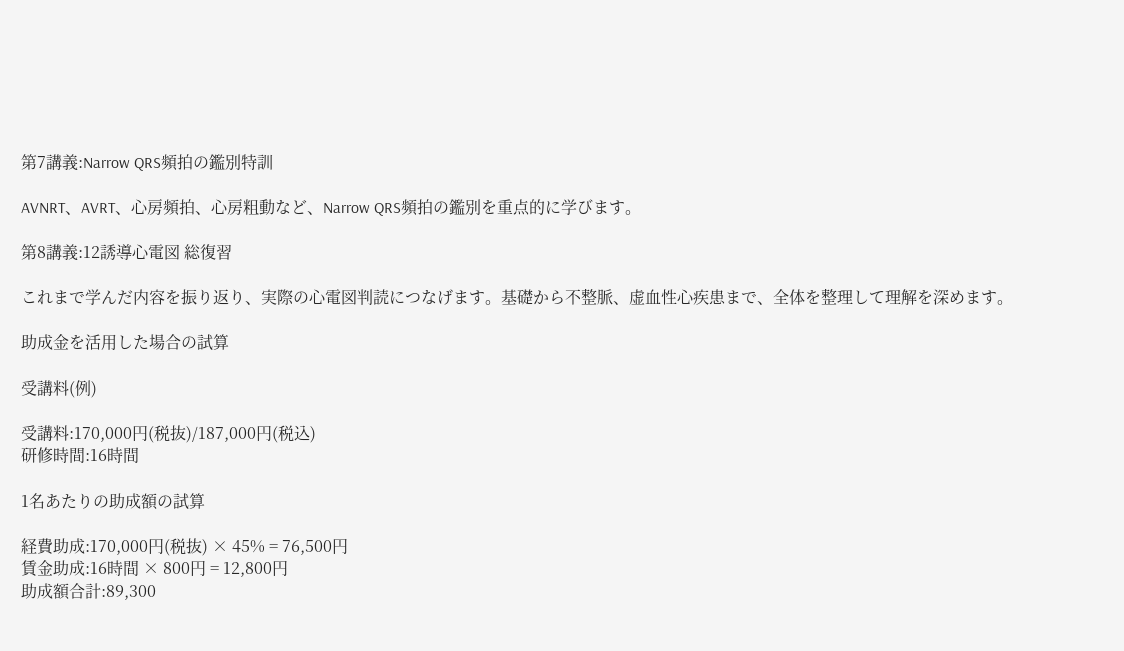第7講義:Narrow QRS頻拍の鑑別特訓

AVNRT、AVRT、心房頻拍、心房粗動など、Narrow QRS頻拍の鑑別を重点的に学びます。

第8講義:12誘導心電図 総復習

これまで学んだ内容を振り返り、実際の心電図判読につなげます。基礎から不整脈、虚血性心疾患まで、全体を整理して理解を深めます。

助成金を活用した場合の試算

受講料(例)

受講料:170,000円(税抜)/187,000円(税込)
研修時間:16時間

1名あたりの助成額の試算

経費助成:170,000円(税抜) × 45% = 76,500円
賃金助成:16時間 × 800円 = 12,800円
助成額合計:89,300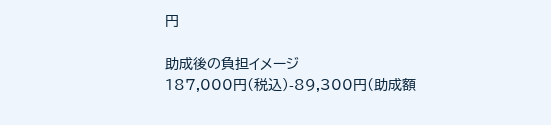円

助成後の負担イメージ
187,000円(税込)-89,300円(助成額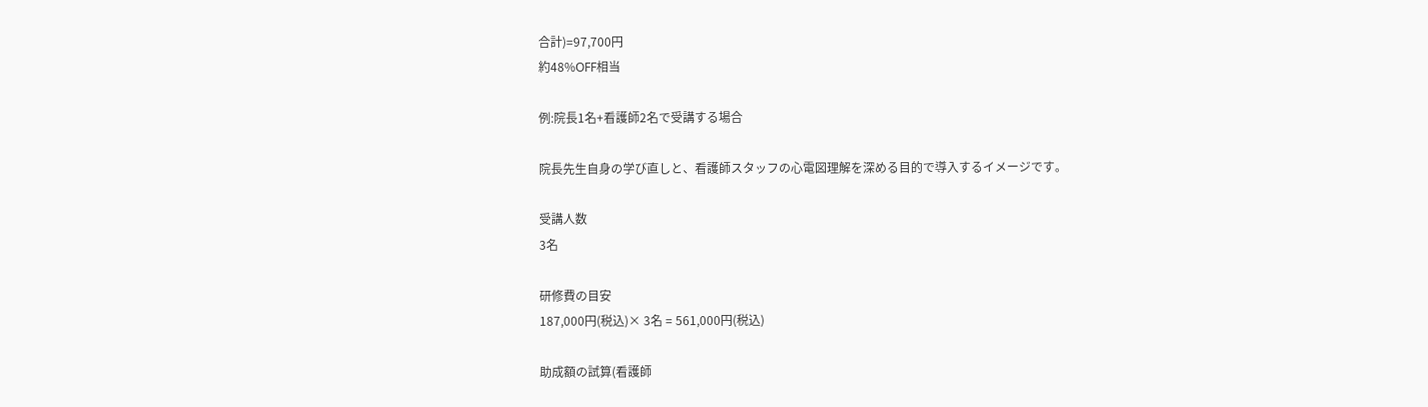合計)=97,700円
約48%OFF相当

例:院長1名+看護師2名で受講する場合

院長先生自身の学び直しと、看護師スタッフの心電図理解を深める目的で導入するイメージです。

受講人数
3名

研修費の目安
187,000円(税込)× 3名 = 561,000円(税込)

助成額の試算(看護師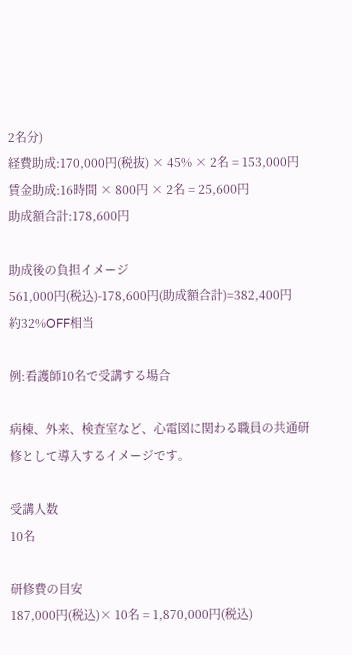2名分)
経費助成:170,000円(税抜) × 45% × 2名 = 153,000円
賃金助成:16時間 × 800円 × 2名 = 25,600円
助成額合計:178,600円

助成後の負担イメージ
561,000円(税込)-178,600円(助成額合計)=382,400円
約32%OFF相当

例:看護師10名で受講する場合

病棟、外来、検査室など、心電図に関わる職員の共通研修として導入するイメージです。

受講人数
10名

研修費の目安
187,000円(税込)× 10名 = 1,870,000円(税込)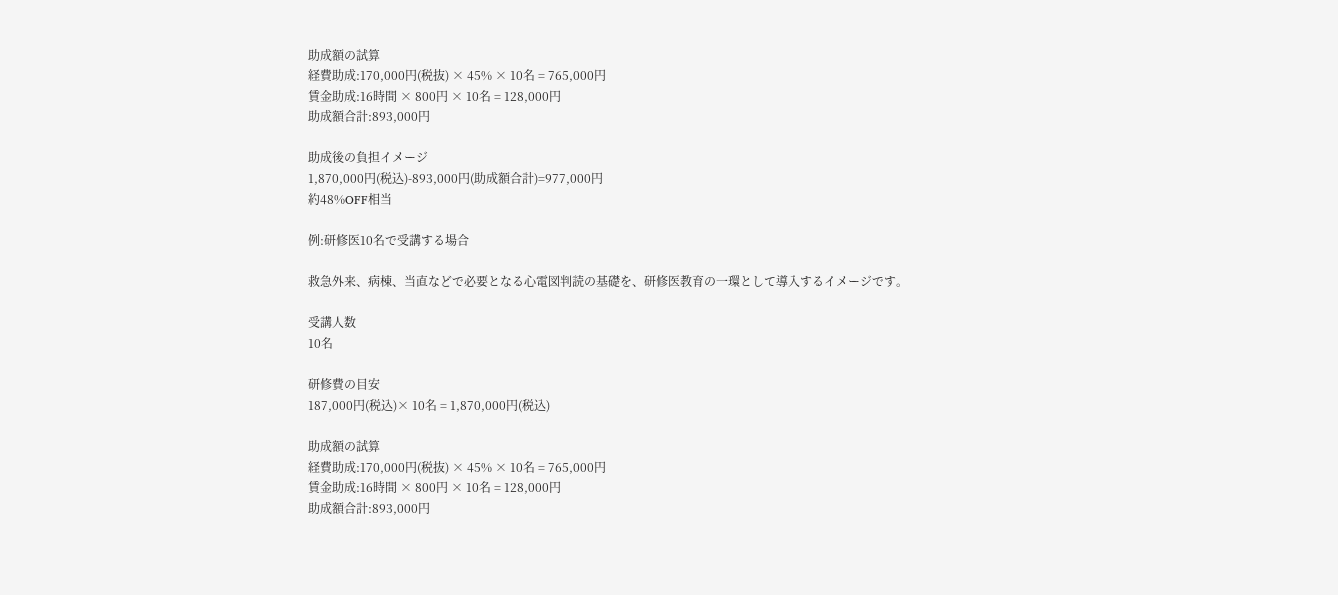助成額の試算
経費助成:170,000円(税抜) × 45% × 10名 = 765,000円
賃金助成:16時間 × 800円 × 10名 = 128,000円
助成額合計:893,000円

助成後の負担イメージ
1,870,000円(税込)-893,000円(助成額合計)=977,000円
約48%OFF相当

例:研修医10名で受講する場合

救急外来、病棟、当直などで必要となる心電図判読の基礎を、研修医教育の一環として導入するイメージです。

受講人数
10名

研修費の目安
187,000円(税込)× 10名 = 1,870,000円(税込)

助成額の試算
経費助成:170,000円(税抜) × 45% × 10名 = 765,000円
賃金助成:16時間 × 800円 × 10名 = 128,000円
助成額合計:893,000円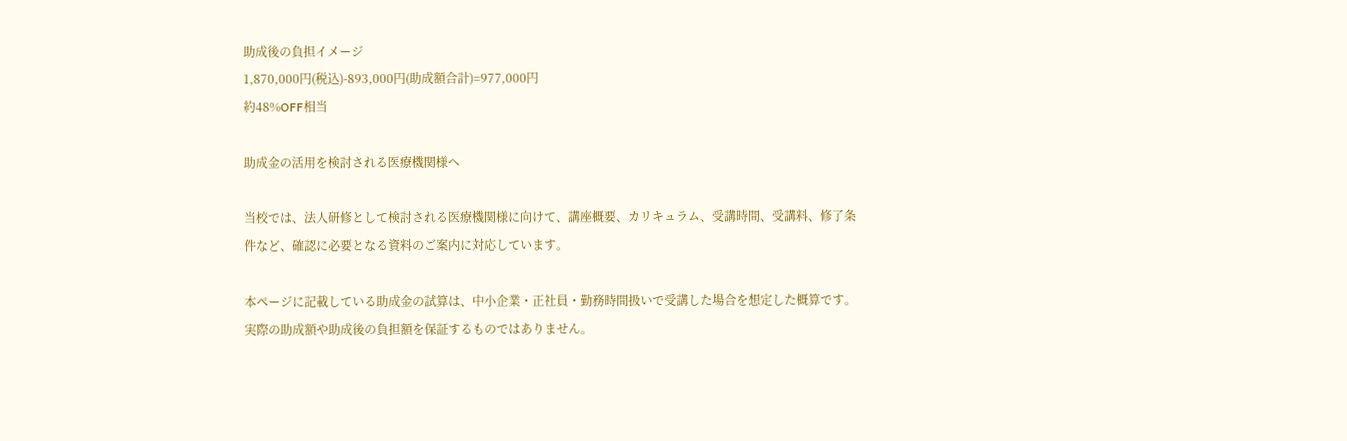助成後の負担イメージ
1,870,000円(税込)-893,000円(助成額合計)=977,000円
約48%OFF相当

助成金の活用を検討される医療機関様へ

当校では、法人研修として検討される医療機関様に向けて、講座概要、カリキュラム、受講時間、受講料、修了条件など、確認に必要となる資料のご案内に対応しています。

本ページに記載している助成金の試算は、中小企業・正社員・勤務時間扱いで受講した場合を想定した概算です。実際の助成額や助成後の負担額を保証するものではありません。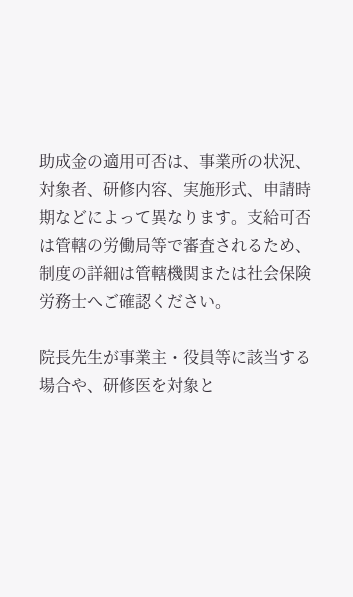助成金の適用可否は、事業所の状況、対象者、研修内容、実施形式、申請時期などによって異なります。支給可否は管轄の労働局等で審査されるため、制度の詳細は管轄機関または社会保険労務士へご確認ください。

院長先生が事業主・役員等に該当する場合や、研修医を対象と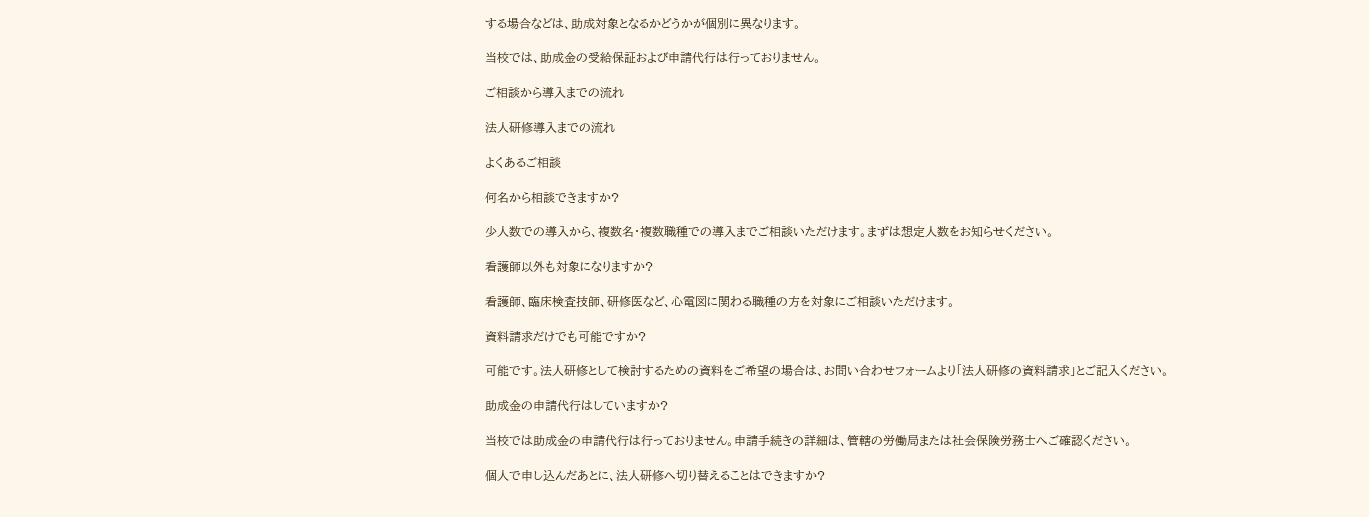する場合などは、助成対象となるかどうかが個別に異なります。

当校では、助成金の受給保証および申請代行は行っておりません。

ご相談から導入までの流れ

法人研修導入までの流れ

よくあるご相談

何名から相談できますか?

少人数での導入から、複数名・複数職種での導入までご相談いただけます。まずは想定人数をお知らせください。

看護師以外も対象になりますか?

看護師、臨床検査技師、研修医など、心電図に関わる職種の方を対象にご相談いただけます。

資料請求だけでも可能ですか?

可能です。法人研修として検討するための資料をご希望の場合は、お問い合わせフォームより「法人研修の資料請求」とご記入ください。

助成金の申請代行はしていますか?

当校では助成金の申請代行は行っておりません。申請手続きの詳細は、管轄の労働局または社会保険労務士へご確認ください。

個人で申し込んだあとに、法人研修へ切り替えることはできますか?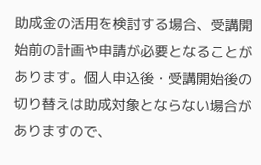助成金の活用を検討する場合、受講開始前の計画や申請が必要となることがあります。個人申込後・受講開始後の切り替えは助成対象とならない場合がありますので、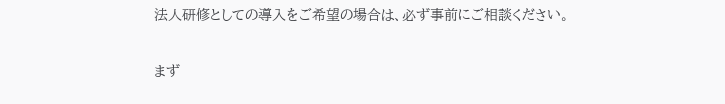法人研修としての導入をご希望の場合は、必ず事前にご相談ください。

まず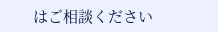はご相談ください